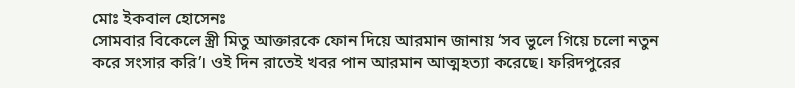মোঃ ইকবাল হোসেনঃ
সোমবার বিকেলে স্ত্রী মিতু আক্তারকে ফোন দিয়ে আরমান জানায় ‘সব ভুলে গিয়ে চলো নতুন করে সংসার করি’। ওই দিন রাতেই খবর পান আরমান আত্মহত্যা করেছে। ফরিদপুরের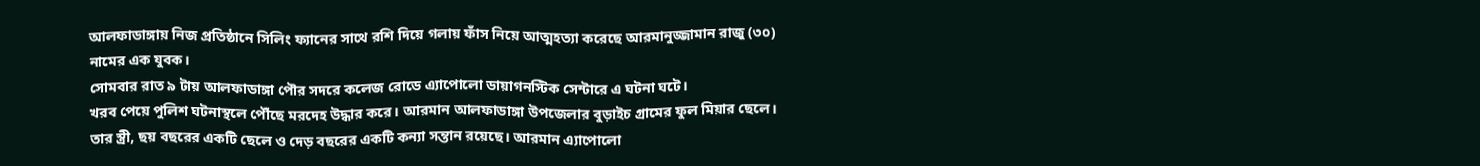আলফাডাঙ্গায় নিজ প্রতিষ্ঠানে সিলিং ফ্যানের সাথে রশি দিয়ে গলায় ফাঁস নিয়ে আত্মহত্যা করেছে আরমানুজ্জামান রাজু (৩০) নামের এক যুবক।
সোমবার রাত ৯ টায় আলফাডাঙ্গা পৌর সদরে কলেজ রোডে এ্যাপোলো ডায়াগনস্টিক সেন্টারে এ ঘটনা ঘটে।
খরব পেয়ে পুলিশ ঘটনাস্থলে পৌঁছে মরদেহ উদ্ধার করে। আরমান আলফাডাঙ্গা উপজেলার বুড়াইচ গ্রামের ফুল মিয়ার ছেলে। তার স্ত্রী, ছয় বছরের একটি ছেলে ও দেড় বছরের একটি কন্যা সন্তান রয়েছে। আরমান এ্যাপোলো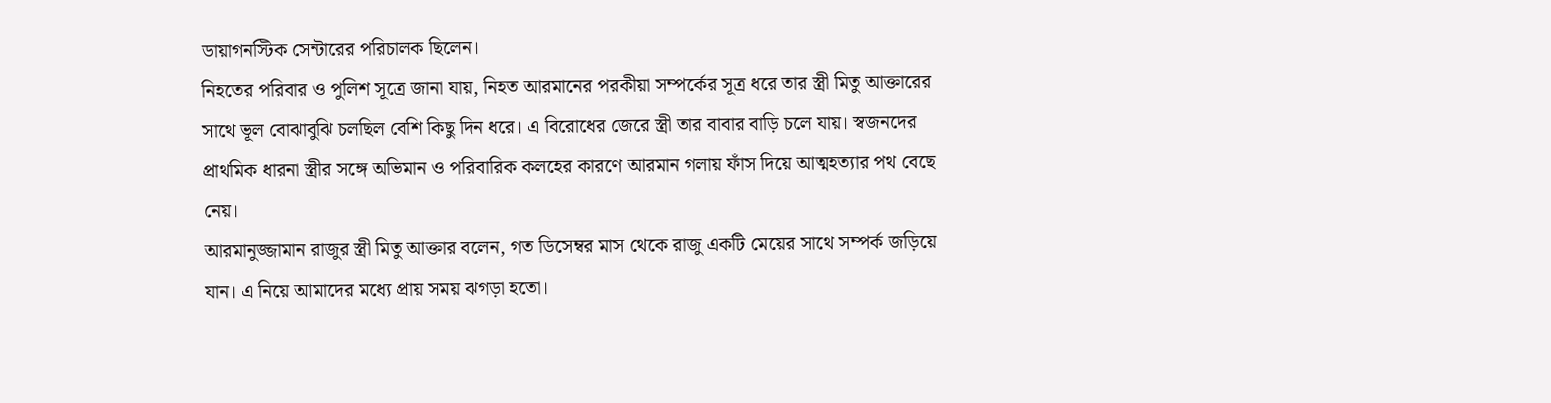ডায়াগনস্টিক সেন্টারের পরিচালক ছিলেন।
নিহতের পরিবার ও পুলিশ সূত্রে জানা যায়, নিহত আরমানের পরকীয়া সম্পর্কের সূত্র ধরে তার স্ত্রী মিতু আক্তারের সাথে ভূল বোঝাবুঝি চলছিল বেশি কিছু দিন ধরে। এ বিরোধের জেরে স্ত্রী তার বাবার বাড়ি চলে যায়। স্বজনদের প্রাথমিক ধারনা স্ত্রীর সঙ্গে অভিমান ও পরিবারিক কলহের কারণে আরমান গলায় ফাঁস দিয়ে আত্মহত্যার পথ বেছে নেয়।
আরমানুজ্জামান রাজুর স্ত্রী মিতু আক্তার বলেন, গত ডিসেম্বর মাস থেকে রাজু একটি মেয়ের সাথে সম্পর্ক জড়িয়ে যান। এ নিয়ে আমাদের মধ্যে প্রায় সময় ঝগড়া হতো।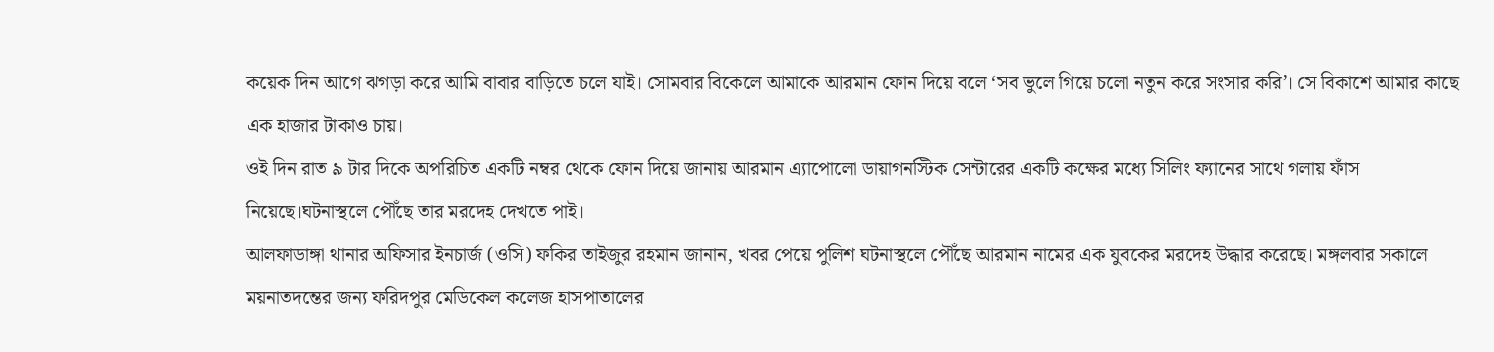কয়েক দিন আগে ঝগড়া করে আমি বাবার বাড়িতে চলে যাই। সোমবার বিকেলে আমাকে আরমান ফোন দিয়ে বলে ‘সব ভুলে গিয়ে চলো নতুন করে সংসার করি’। সে বিকাশে আমার কাছে এক হাজার টাকাও চায়।
ওই দিন রাত ৯ টার দিকে অপরিচিত একটি নম্বর থেকে ফোন দিয়ে জানায় আরমান এ্যাপোলো ডায়াগনস্টিক সেন্টারের একটি কক্ষের মধ্যে সিলিং ফ্যানের সাথে গলায় ফাঁস নিয়েছে।ঘটনাস্থলে পৌঁছে তার মরদেহ দেখতে পাই।
আলফাডাঙ্গা থানার অফিসার ইনচার্জ (ওসি) ফকির তাইজুর রহমান জানান, খবর পেয়ে পুলিশ ঘটনাস্থলে পৌঁছে আরমান নামের এক যুবকের মরদেহ উদ্ধার করেছে। মঙ্গলবার সকালে ময়নাতদন্তের জন্য ফরিদপুর মেডিকেল কলেজ হাসপাতালের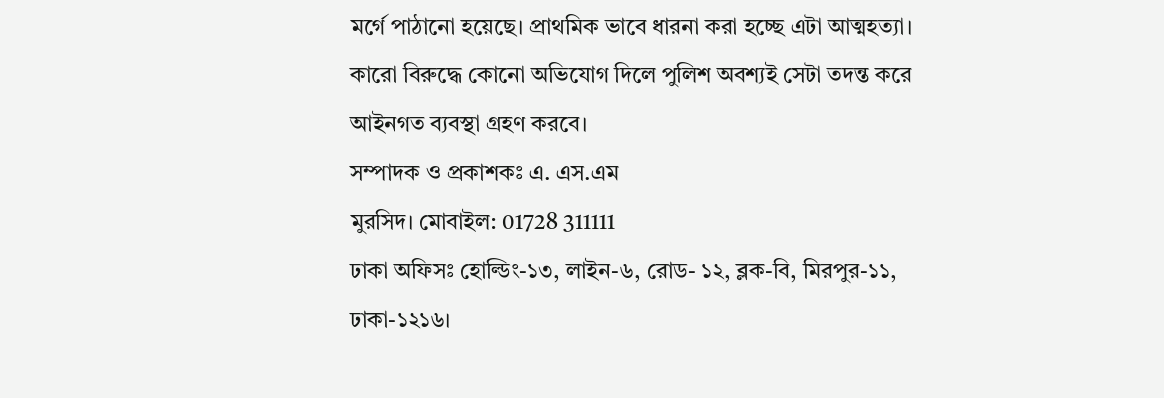মর্গে পাঠানো হয়েছে। প্রাথমিক ভাবে ধারনা করা হচ্ছে এটা আত্মহত্যা। কারো বিরুদ্ধে কোনো অভিযোগ দিলে পুলিশ অবশ্যই সেটা তদন্ত করে আইনগত ব্যবস্থা গ্রহণ করবে।
সম্পাদক ও প্রকাশকঃ এ. এস.এম
মুরসিদ। মোবাইল: 01728 311111
ঢাকা অফিসঃ হোল্ডিং-১৩, লাইন-৬, রোড- ১২, ব্লক-বি, মিরপুর-১১, ঢাকা-১২১৬।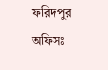ফরিদপুর অফিসঃ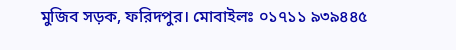মুজিব সড়ক, ফরিদপুর। মোবাইলঃ ০১৭১১ ৯৩৯৪৪৫